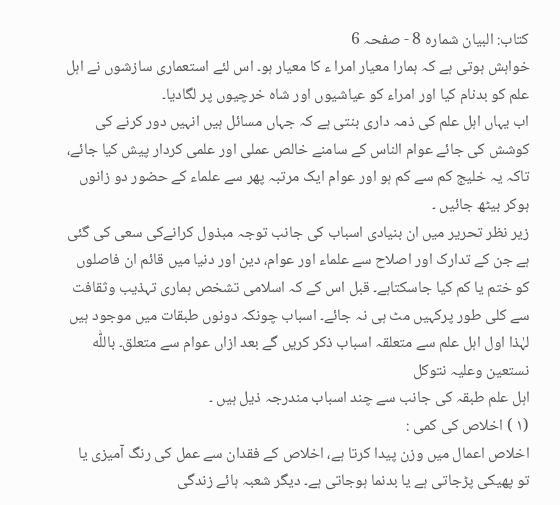کتاب: البیان شمارہ 8 - صفحہ 6
خواہش ہوتی ہے کہ ہمارا معیار امرا ء کا معیار ہو۔ اس لئے استعماری سازشوں نے اہل علم کو بدنام کیا اور امراء کو عیاشیوں اور شاہ خرچیوں پر لگادیا۔
اب یہاں اہل علم کی ذمہ داری بنتی ہے کہ جہاں مسائل ہیں انہیں دور کرنے کی کوشش کی جائے عوام الناس کے سامنے خالص عملی اور علمی کردار پیش کیا جائے، تاکہ یہ خلیج کم سے کم ہو اور عوام ایک مرتبہ پھر سے علماء کے حضور دو زانوں ہوکر بیٹھ جائیں ۔
زیر نظر تحریر میں ان بنیادی اسباب کی جانب توجہ مبذول کرانےکی سعی کی گئی ہے جن کے تدارک اور اصلاح سے علماء اور عوام، دین اور دنیا میں قائم ان فاصلوں کو ختم یا کم کیا جاسکتاہے۔ قبل اس کے کہ اسلامی تشخص ہماری تہذیب وثقافت سے کلی طور پرکہیں مٹ ہی نہ جائے۔ اسباب چونکہ دونوں طبقات میں موجود ہیں لہٰذا اول اہل علم سے متعلقہ اسباب ذکر کریں گے بعد ازاں عوام سے متعلق۔ باللّٰه نستعین وعلیہ نتوکل
اہل علم طبقہ کی جانب سے چند اسباب مندرجہ ذیل ہیں ۔
(۱ ) اخلاص کی کمی :
اخلاص اعمال میں وزن پیدا کرتا ہے، اخلاص کے فقدان سے عمل کی رنگ آمیزی یا تو پھیکی پڑجاتی ہے یا بدنما ہوجاتی ہے۔ دیگر شعبہ ہائے زندگی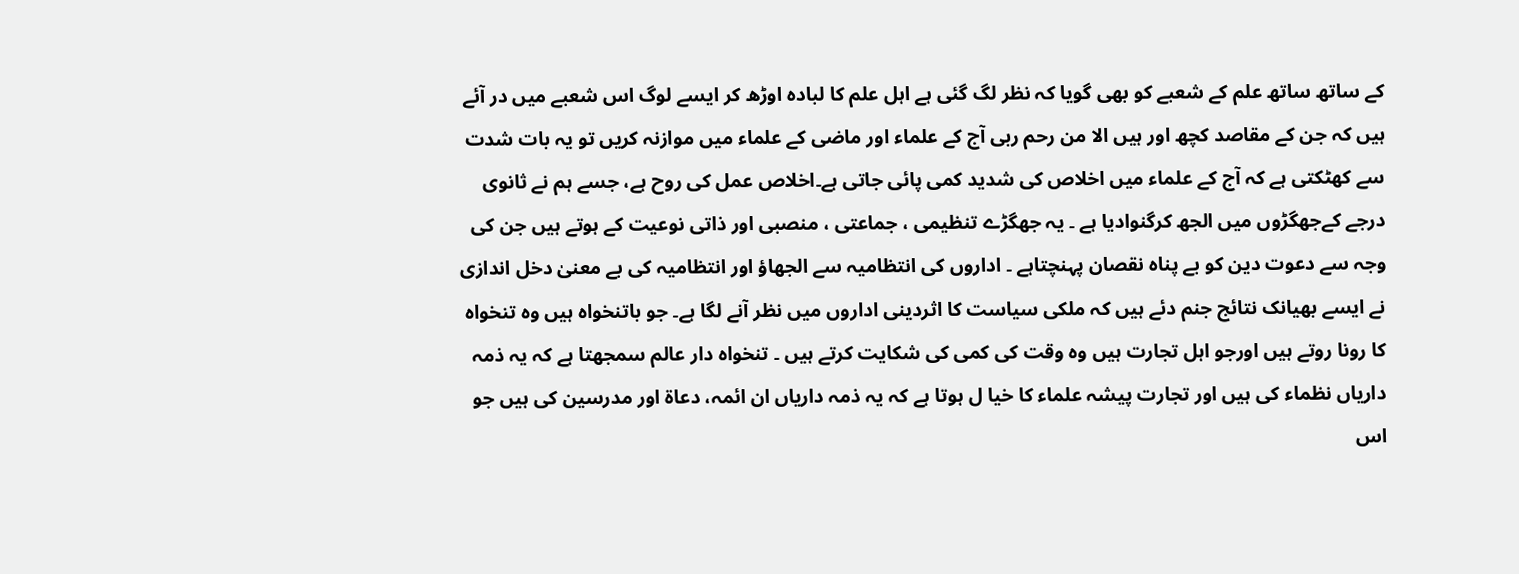کے ساتھ ساتھ علم کے شعبے کو بھی گویا کہ نظر لگ گئی ہے اہل علم کا لبادہ اوڑھ کر ایسے لوگ اس شعبے میں در آئے ہیں کہ جن کے مقاصد کچھ اور ہیں الا من رحم ربی آج کے علماء اور ماضی کے علماء میں موازنہ کریں تو یہ بات شدت سے کھٹکتی ہے کہ آج کے علماء میں اخلاص کی شدید کمی پائی جاتی ہے۔اخلاص عمل کی روح ہے، جسے ہم نے ثانوی درجے کےجھگڑوں میں الجھ کرگنوادیا ہے ۔ یہ جھگڑے تنظیمی ، جماعتی ، منصبی اور ذاتی نوعیت کے ہوتے ہیں جن کی وجہ سے دعوت دین کو بے پناہ نقصان پہنچتاہے ۔ اداروں کی انتظامیہ سے الجھاؤ اور انتظامیہ کی بے معنیٰ دخل اندازی نے ایسے بھیانک نتائج جنم دئے ہیں کہ ملکی سیاست کا اثردینی اداروں میں نظر آنے لگا ہے۔ جو باتنخواہ ہیں وہ تنخواہ کا رونا روتے ہیں اورجو اہل تجارت ہیں وہ وقت کی کمی کی شکایت کرتے ہیں ۔ تنخواہ دار عالم سمجھتا ہے کہ یہ ذمہ داریاں نظماء کی ہیں اور تجارت پیشہ علماء کا خیا ل ہوتا ہے کہ یہ ذمہ داریاں ان ائمہ، دعاۃ اور مدرسین کی ہیں جو اس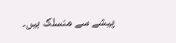پیشے سے منسلک ہیں۔